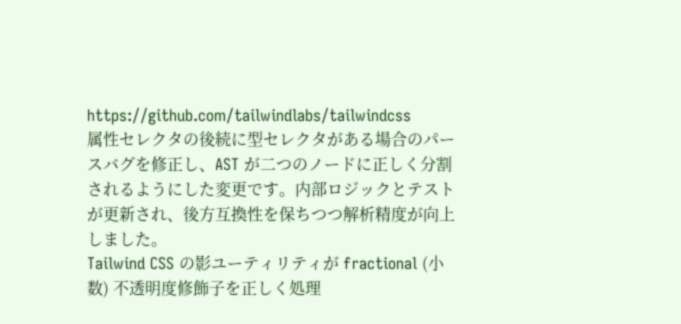https://github.com/tailwindlabs/tailwindcss
属性セレクタの後続に型セレクタがある場合のパースバグを修正し、AST が二つのノードに正しく分割されるようにした変更です。内部ロジックとテストが更新され、後方互換性を保ちつつ解析精度が向上しました。
Tailwind CSS の影ユーティリティが fractional (小数) 不透明度修飾子を正しく処理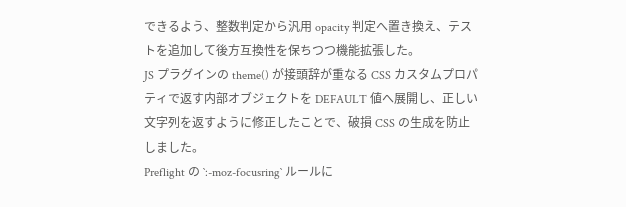できるよう、整数判定から汎用 opacity 判定へ置き換え、テストを追加して後方互換性を保ちつつ機能拡張した。
JS プラグインの theme() が接頭辞が重なる CSS カスタムプロパティで返す内部オブジェクトを DEFAULT 値へ展開し、正しい文字列を返すように修正したことで、破損 CSS の生成を防止しました。
Preflight の `:-moz-focusring` ルールに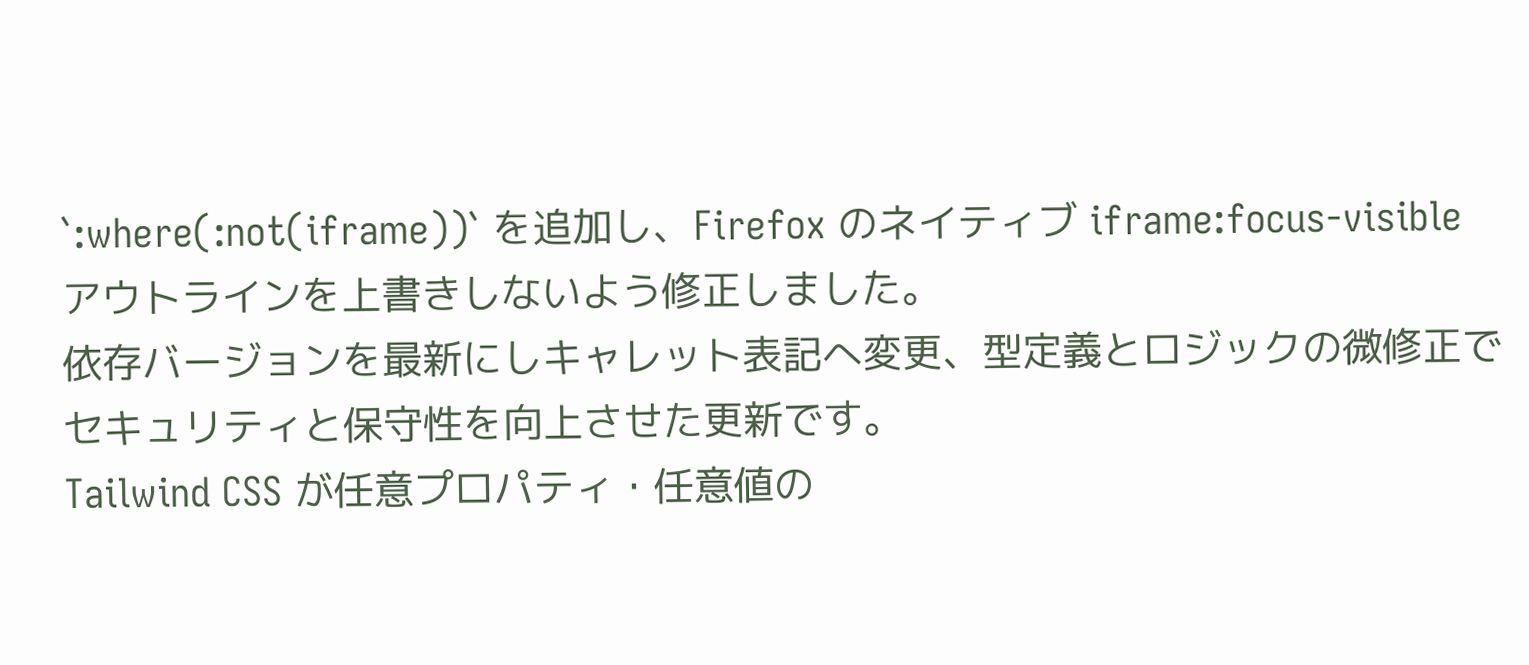`:where(:not(iframe))` を追加し、Firefox のネイティブ iframe:focus-visible アウトラインを上書きしないよう修正しました。
依存バージョンを最新にしキャレット表記へ変更、型定義とロジックの微修正でセキュリティと保守性を向上させた更新です。
Tailwind CSS が任意プロパティ・任意値の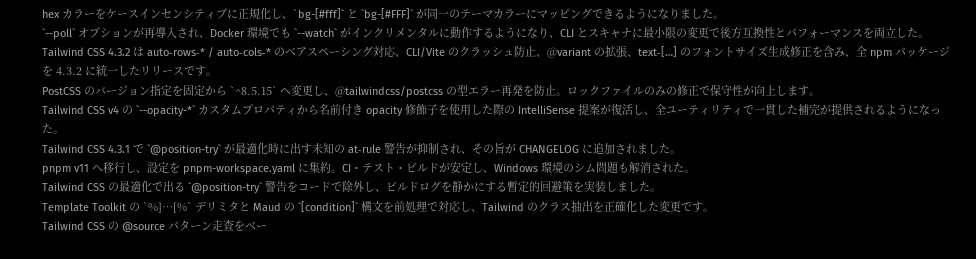hex カラーをケースインセンシティブに正規化し、`bg-[#fff]` と `bg-[#FFF]` が同一のテーマカラーにマッピングできるようになりました。
`--poll` オプションが再導入され、Docker 環境でも `--watch` がインクリメンタルに動作するようになり、CLI とスキャナに最小限の変更で後方互換性とパフォーマンスを両立した。
Tailwind CSS 4.3.2 は auto‑rows‑* / auto‑cols‑* のベアスペーシング対応、CLI/Vite のクラッシュ防止、@variant の拡張、text‑[…] のフォントサイズ生成修正を含み、全 npm パッケージを 4.3.2 に統一したリリースです。
PostCSS のバージョン指定を固定から `^8.5.15` へ変更し、@tailwindcss/postcss の型エラー再発を防止。ロックファイルのみの修正で保守性が向上します。
Tailwind CSS v4 の `--opacity-*` カスタムプロパティから名前付き opacity 修飾子を使用した際の IntelliSense 提案が復活し、全ユーティリティで一貫した補完が提供されるようになった。
Tailwind CSS 4.3.1 で `@position-try` が最適化時に出す未知の at‑rule 警告が抑制され、その旨が CHANGELOG に追加されました。
pnpm v11 へ移行し、設定を pnpm-workspace.yaml に集約。CI・テスト・ビルドが安定し、Windows 環境のシム問題も解消された。
Tailwind CSS の最適化で出る `@position-try` 警告をコードで除外し、ビルドログを静かにする暫定的回避策を実装しました。
Template Toolkit の `%]…[%` デリミタと Maud の `[condition]` 構文を前処理で対応し、Tailwind のクラス抽出を正確化した変更です。
Tailwind CSS の @source パターン走査をベー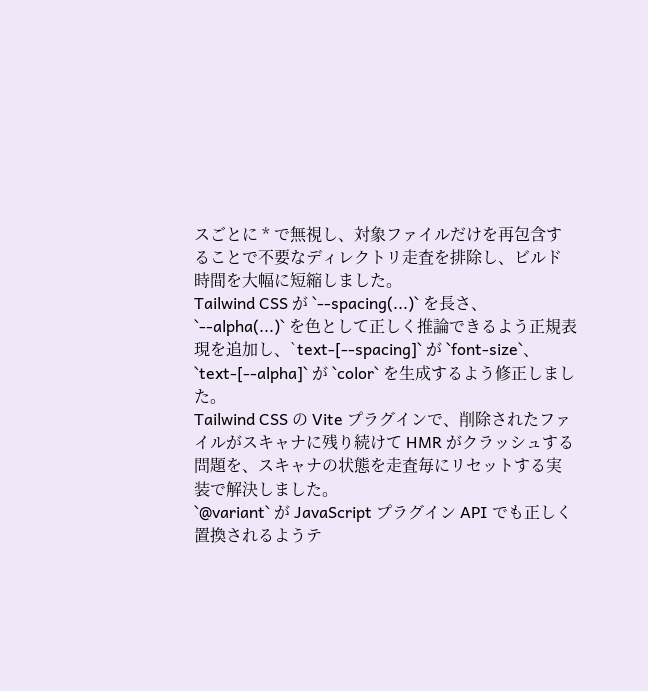スごとに * で無視し、対象ファイルだけを再包含することで不要なディレクトリ走査を排除し、ビルド時間を大幅に短縮しました。
Tailwind CSS が `--spacing(...)` を長さ、`--alpha(...)` を色として正しく推論できるよう正規表現を追加し、`text-[--spacing]` が `font-size`、`text-[--alpha]` が `color` を生成するよう修正しました。
Tailwind CSS の Vite プラグインで、削除されたファイルがスキャナに残り続けて HMR がクラッシュする問題を、スキャナの状態を走査毎にリセットする実装で解決しました。
`@variant` が JavaScript プラグイン API でも正しく置換されるようテ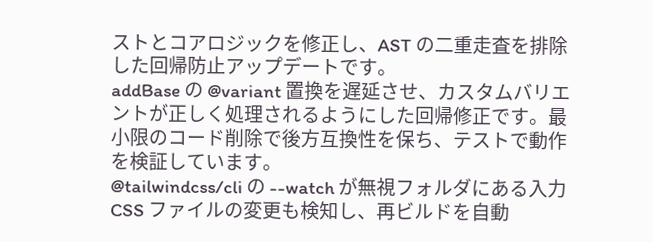ストとコアロジックを修正し、AST の二重走査を排除した回帰防止アップデートです。
addBase の @variant 置換を遅延させ、カスタムバリエントが正しく処理されるようにした回帰修正です。最小限のコード削除で後方互換性を保ち、テストで動作を検証しています。
@tailwindcss/cli の --watch が無視フォルダにある入力 CSS ファイルの変更も検知し、再ビルドを自動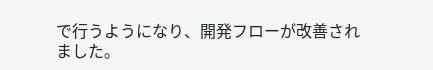で行うようになり、開発フローが改善されました。